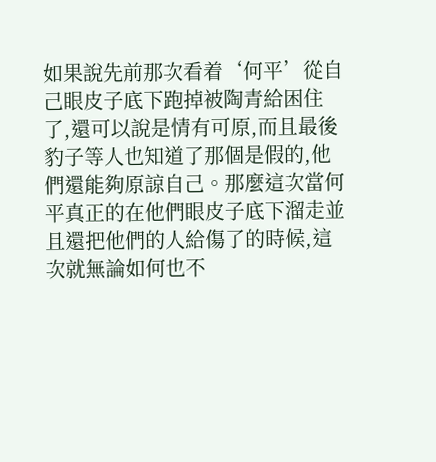如果說先前那次看着‘何平’從自己眼皮子底下跑掉被陶青給困住了,還可以說是情有可原,而且最後豹子等人也知道了那個是假的,他們還能夠原諒自己。那麼這次當何平真正的在他們眼皮子底下溜走並且還把他們的人給傷了的時候,這次就無論如何也不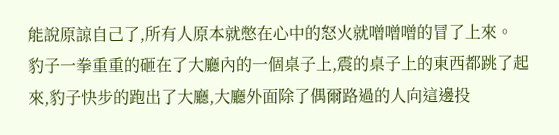能說原諒自己了,所有人原本就憋在心中的怒火就噌噌噌的冒了上來。
豹子一拳重重的砸在了大廳內的一個桌子上,震的桌子上的東西都跳了起來,豹子快步的跑出了大廳,大廳外面除了偶爾路過的人向這邊投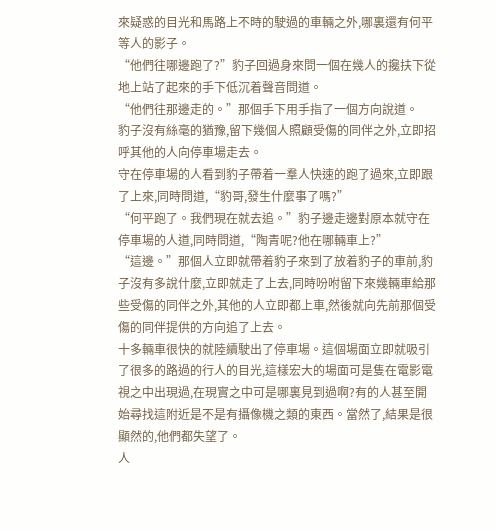來疑惑的目光和馬路上不時的駛過的車輛之外,哪裏還有何平等人的影子。
“他們往哪邊跑了?”豹子回過身來問一個在幾人的攙扶下從地上站了起來的手下低沉着聲音問道。
“他們往那邊走的。”那個手下用手指了一個方向說道。
豹子沒有絲毫的猶豫,留下幾個人照顧受傷的同伴之外,立即招呼其他的人向停車場走去。
守在停車場的人看到豹子帶着一羣人快速的跑了過來,立即跟了上來,同時問道,“豹哥,發生什麼事了嗎?”
“何平跑了。我們現在就去追。”豹子邊走邊對原本就守在停車場的人道,同時問道,“陶青呢?他在哪輛車上?”
“這邊。”那個人立即就帶着豹子來到了放着豹子的車前,豹子沒有多說什麼,立即就走了上去,同時吩咐留下來幾輛車給那些受傷的同伴之外,其他的人立即都上車,然後就向先前那個受傷的同伴提供的方向追了上去。
十多輛車很快的就陸續駛出了停車場。這個場面立即就吸引了很多的路過的行人的目光,這樣宏大的場面可是隻在電影電視之中出現過,在現實之中可是哪裏見到過啊?有的人甚至開始尋找這附近是不是有攝像機之類的東西。當然了,結果是很顯然的,他們都失望了。
人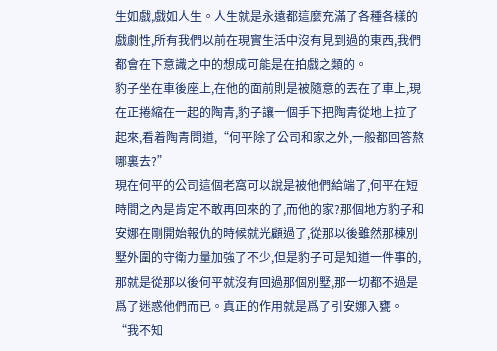生如戲,戲如人生。人生就是永遠都這麼充滿了各種各樣的戲劇性,所有我們以前在現實生活中沒有見到過的東西,我們都會在下意識之中的想成可能是在拍戲之類的。
豹子坐在車後座上,在他的面前則是被隨意的丟在了車上,現在正捲縮在一起的陶青,豹子讓一個手下把陶青從地上拉了起來,看着陶青問道,“何平除了公司和家之外,一般都回答熬哪裏去?”
現在何平的公司這個老窩可以說是被他們給端了,何平在短時間之內是肯定不敢再回來的了,而他的家?那個地方豹子和安娜在剛開始報仇的時候就光顧過了,從那以後雖然那棟別墅外圍的守衛力量加強了不少,但是豹子可是知道一件事的,那就是從那以後何平就沒有回過那個別墅,那一切都不過是爲了迷惑他們而已。真正的作用就是爲了引安娜入甕。
“我不知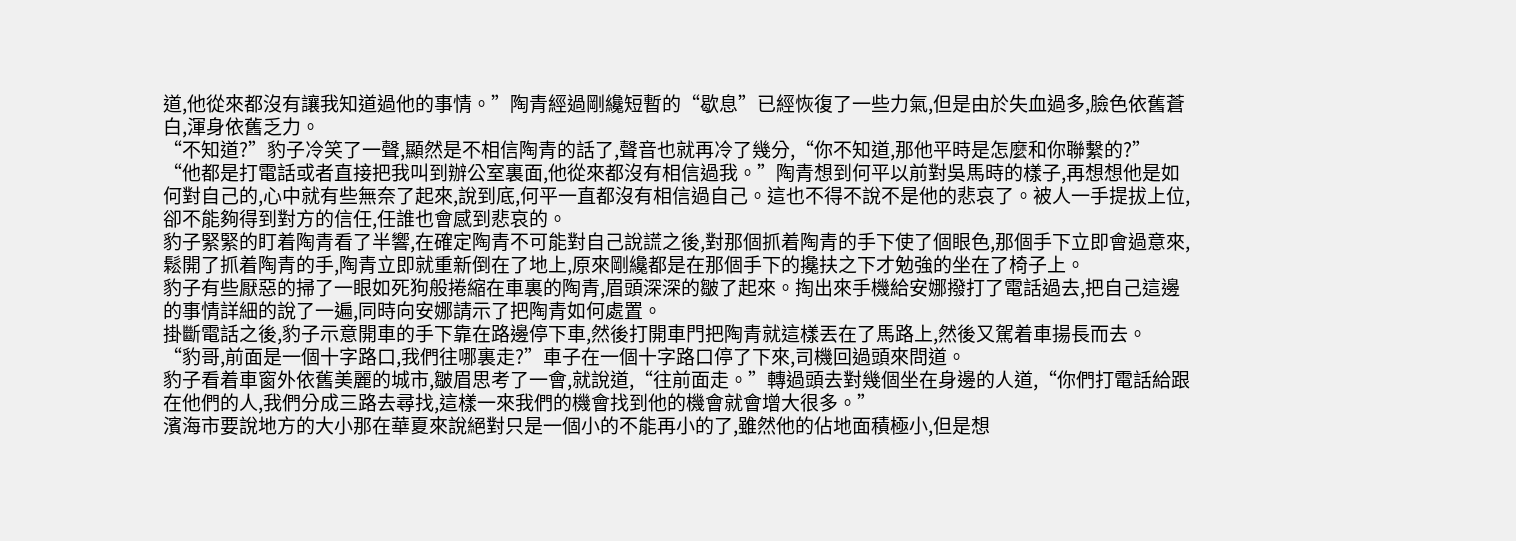道,他從來都沒有讓我知道過他的事情。”陶青經過剛纔短暫的“歇息”已經恢復了一些力氣,但是由於失血過多,臉色依舊蒼白,渾身依舊乏力。
“不知道?”豹子冷笑了一聲,顯然是不相信陶青的話了,聲音也就再冷了幾分,“你不知道,那他平時是怎麼和你聯繫的?”
“他都是打電話或者直接把我叫到辦公室裏面,他從來都沒有相信過我。”陶青想到何平以前對吳馬時的樣子,再想想他是如何對自己的,心中就有些無奈了起來,說到底,何平一直都沒有相信過自己。這也不得不說不是他的悲哀了。被人一手提拔上位,卻不能夠得到對方的信任,任誰也會感到悲哀的。
豹子緊緊的盯着陶青看了半響,在確定陶青不可能對自己說謊之後,對那個抓着陶青的手下使了個眼色,那個手下立即會過意來,鬆開了抓着陶青的手,陶青立即就重新倒在了地上,原來剛纔都是在那個手下的攙扶之下才勉強的坐在了椅子上。
豹子有些厭惡的掃了一眼如死狗般捲縮在車裏的陶青,眉頭深深的皺了起來。掏出來手機給安娜撥打了電話過去,把自己這邊的事情詳細的說了一遍,同時向安娜請示了把陶青如何處置。
掛斷電話之後,豹子示意開車的手下靠在路邊停下車,然後打開車門把陶青就這樣丟在了馬路上,然後又駕着車揚長而去。
“豹哥,前面是一個十字路口,我們往哪裏走?”車子在一個十字路口停了下來,司機回過頭來問道。
豹子看着車窗外依舊美麗的城市,皺眉思考了一會,就說道,“往前面走。”轉過頭去對幾個坐在身邊的人道,“你們打電話給跟在他們的人,我們分成三路去尋找,這樣一來我們的機會找到他的機會就會增大很多。”
濱海市要說地方的大小那在華夏來說絕對只是一個小的不能再小的了,雖然他的佔地面積極小,但是想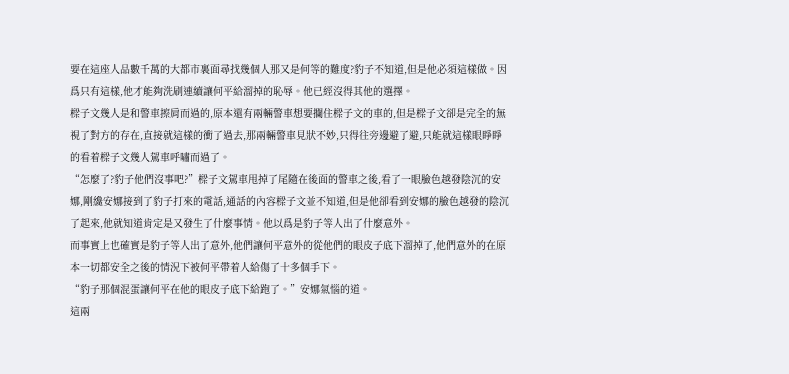要在這座人品數千萬的大都市裏面尋找幾個人那又是何等的難度?豹子不知道,但是他必須這樣做。因爲只有這樣,他才能夠洗刷連續讓何平給溜掉的恥辱。他已經沒得其他的選擇。
樑子文幾人是和警車擦肩而過的,原本還有兩輛警車想要攔住樑子文的車的,但是樑子文卻是完全的無視了對方的存在,直接就這樣的衝了過去,那兩輛警車見狀不妙,只得往旁邊避了避,只能就這樣眼睜睜的看着樑子文幾人駕車呼嘯而過了。
“怎麼了?豹子他們沒事吧?”樑子文駕車甩掉了尾隨在後面的警車之後,看了一眼臉色越發陰沉的安娜,剛纔安娜接到了豹子打來的電話,通話的內容樑子文並不知道,但是他卻看到安娜的臉色越發的陰沉了起來,他就知道肯定是又發生了什麼事情。他以爲是豹子等人出了什麼意外。
而事實上也確實是豹子等人出了意外,他們讓何平意外的從他們的眼皮子底下溜掉了,他們意外的在原本一切都安全之後的情況下被何平帶着人給傷了十多個手下。
“豹子那個混蛋讓何平在他的眼皮子底下給跑了。”安娜氣惱的道。
這兩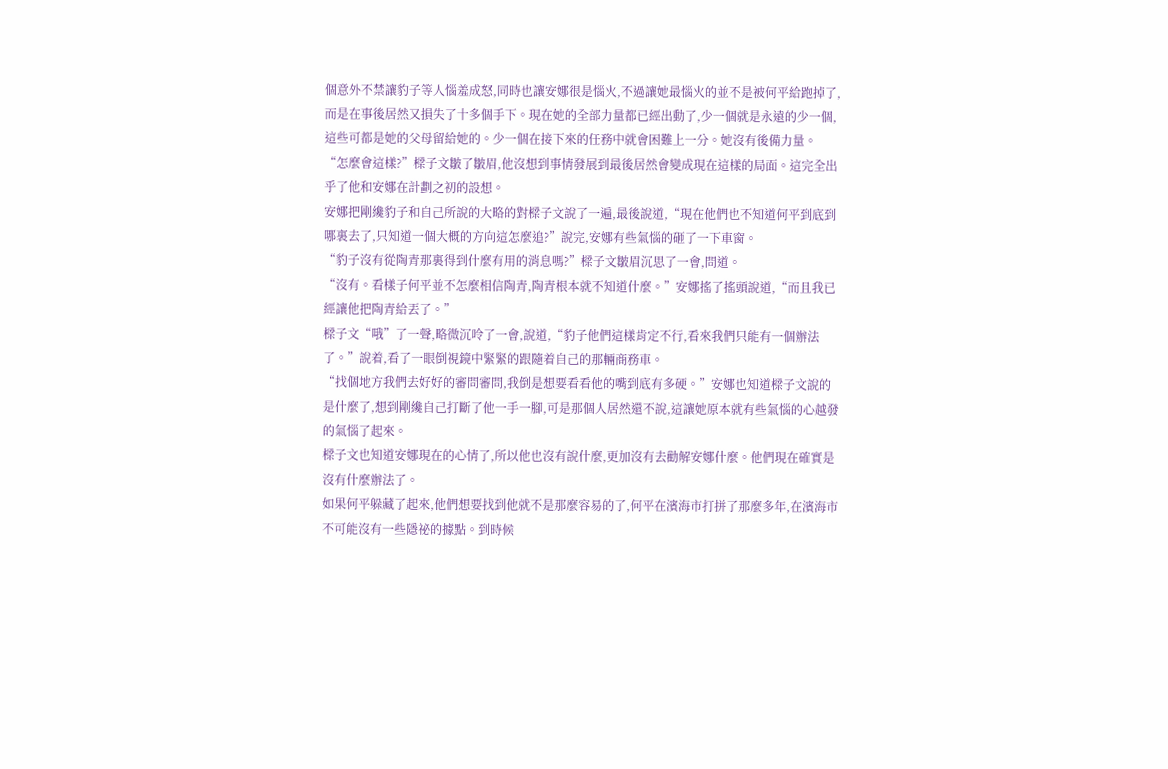個意外不禁讓豹子等人惱羞成怒,同時也讓安娜很是惱火,不過讓她最惱火的並不是被何平給跑掉了,而是在事後居然又損失了十多個手下。現在她的全部力量都已經出動了,少一個就是永遠的少一個,這些可都是她的父母留給她的。少一個在接下來的任務中就會困難上一分。她沒有後備力量。
“怎麼會這樣?”樑子文皺了皺眉,他沒想到事情發展到最後居然會變成現在這樣的局面。這完全出乎了他和安娜在計劃之初的設想。
安娜把剛纔豹子和自己所說的大略的對樑子文說了一遍,最後說道,“現在他們也不知道何平到底到哪裏去了,只知道一個大概的方向這怎麼追?”說完,安娜有些氣惱的砸了一下車窗。
“豹子沒有從陶青那裏得到什麼有用的消息嗎?”樑子文皺眉沉思了一會,問道。
“沒有。看樣子何平並不怎麼相信陶青,陶青根本就不知道什麼。”安娜搖了搖頭說道,“而且我已經讓他把陶青給丟了。”
樑子文“哦”了一聲,略微沉呤了一會,說道,“豹子他們這樣肯定不行,看來我們只能有一個辦法了。”說着,看了一眼倒視鏡中緊緊的跟隨着自己的那輛商務車。
“找個地方我們去好好的審問審問,我倒是想要看看他的嘴到底有多硬。”安娜也知道樑子文說的是什麼了,想到剛纔自己打斷了他一手一腳,可是那個人居然還不說,這讓她原本就有些氣惱的心越發的氣惱了起來。
樑子文也知道安娜現在的心情了,所以他也沒有說什麼,更加沒有去勸解安娜什麼。他們現在確實是沒有什麼辦法了。
如果何平躲藏了起來,他們想要找到他就不是那麼容易的了,何平在濱海市打拼了那麼多年,在濱海市不可能沒有一些隱祕的據點。到時候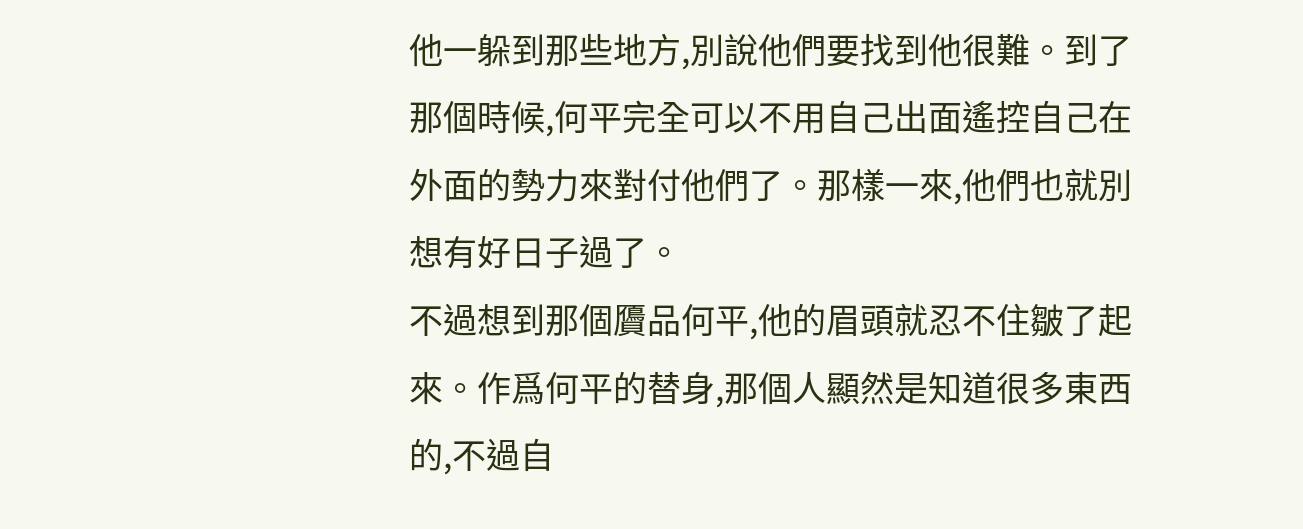他一躲到那些地方,別說他們要找到他很難。到了那個時候,何平完全可以不用自己出面遙控自己在外面的勢力來對付他們了。那樣一來,他們也就別想有好日子過了。
不過想到那個贗品何平,他的眉頭就忍不住皺了起來。作爲何平的替身,那個人顯然是知道很多東西的,不過自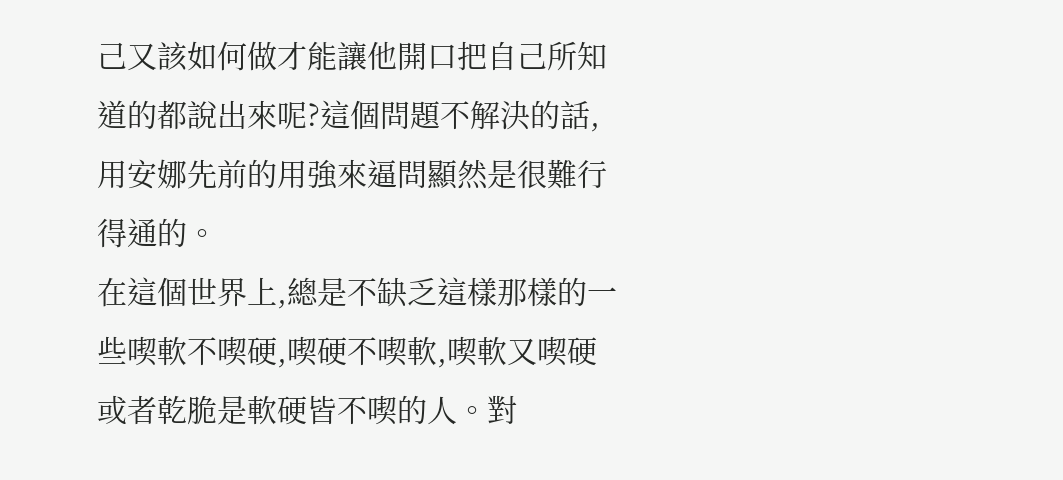己又該如何做才能讓他開口把自己所知道的都說出來呢?這個問題不解決的話,用安娜先前的用強來逼問顯然是很難行得通的。
在這個世界上,總是不缺乏這樣那樣的一些喫軟不喫硬,喫硬不喫軟,喫軟又喫硬或者乾脆是軟硬皆不喫的人。對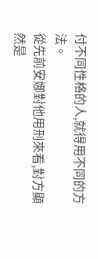付不同性格的人,就得用不同的方法。
從先前安娜對他用刑來看,對方顯然是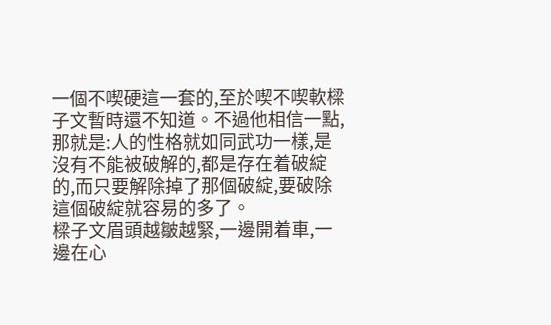一個不喫硬這一套的,至於喫不喫軟樑子文暫時還不知道。不過他相信一點,那就是:人的性格就如同武功一樣,是沒有不能被破解的,都是存在着破綻的,而只要解除掉了那個破綻,要破除這個破綻就容易的多了。
樑子文眉頭越皺越緊,一邊開着車,一邊在心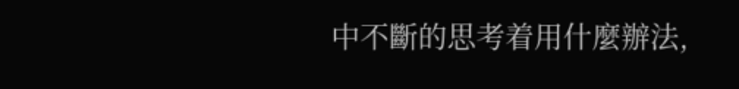中不斷的思考着用什麼辦法,